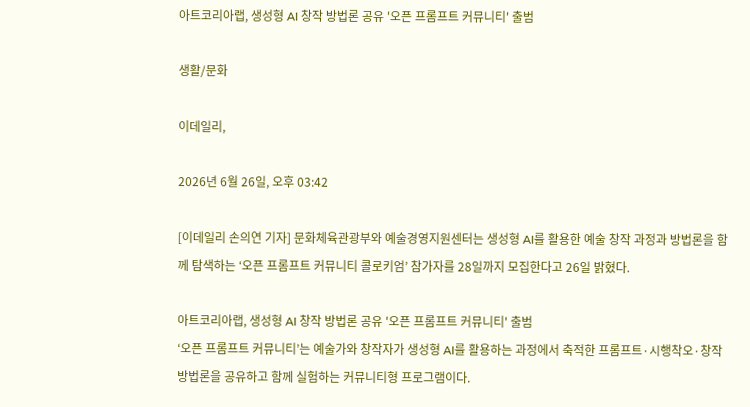아트코리아랩, 생성형 AI 창작 방법론 공유 '오픈 프롬프트 커뮤니티' 출범

생활/문화

이데일리,

2026년 6월 26일, 오후 03:42

[이데일리 손의연 기자] 문화체육관광부와 예술경영지원센터는 생성형 AI를 활용한 예술 창작 과정과 방법론을 함께 탐색하는 ‘오픈 프롬프트 커뮤니티 콜로키엄’ 참가자를 28일까지 모집한다고 26일 밝혔다.

아트코리아랩, 생성형 AI 창작 방법론 공유 '오픈 프롬프트 커뮤니티' 출범
‘오픈 프롬프트 커뮤니티’는 예술가와 창작자가 생성형 AI를 활용하는 과정에서 축적한 프롬프트·시행착오·창작 방법론을 공유하고 함께 실험하는 커뮤니티형 프로그램이다.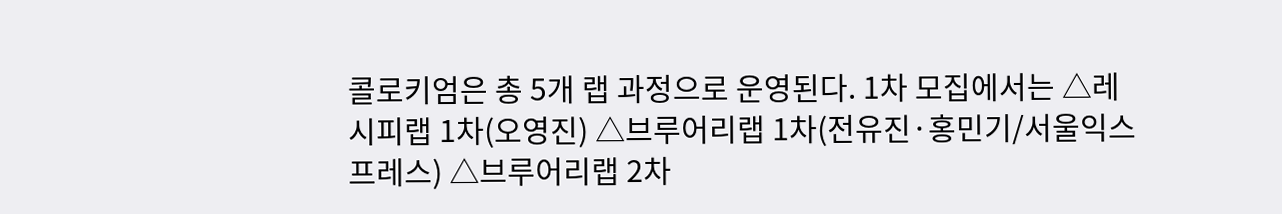콜로키엄은 총 5개 랩 과정으로 운영된다. 1차 모집에서는 △레시피랩 1차(오영진) △브루어리랩 1차(전유진·홍민기/서울익스프레스) △브루어리랩 2차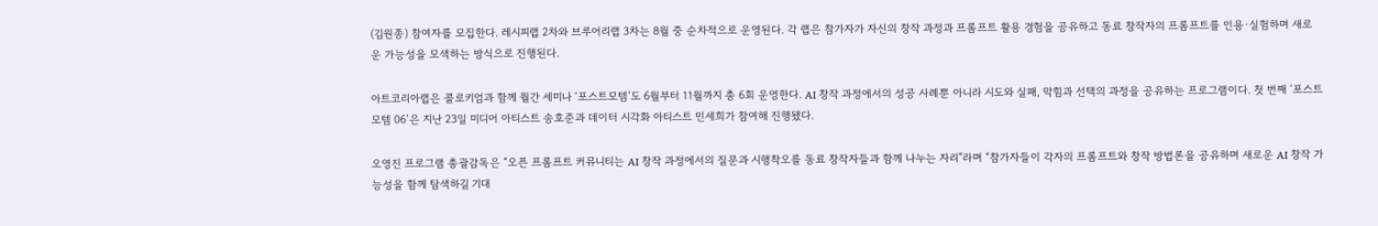(김원종) 참여자를 모집한다. 레시피랩 2차와 브루어리랩 3차는 8월 중 순차적으로 운영된다. 각 랩은 참가자가 자신의 창작 과정과 프롬프트 활용 경험을 공유하고 동료 창작자의 프롬프트를 인용·실험하며 새로운 가능성을 모색하는 방식으로 진행된다.

아트코리아랩은 콜로키엄과 함께 월간 세미나 ‘포스트모템’도 6월부터 11월까지 총 6회 운영한다. AI 창작 과정에서의 성공 사례뿐 아니라 시도와 실패, 막힘과 선택의 과정을 공유하는 프로그램이다. 첫 번째 ‘포스트모템 06’은 지난 23일 미디어 아티스트 송호준과 데이터 시각화 아티스트 민세희가 참여해 진행됐다.

오영진 프로그램 총괄감독은 “오픈 프롬프트 커뮤니티는 AI 창작 과정에서의 질문과 시행착오를 동료 창작자들과 함께 나누는 자리”라며 “참가자들이 각자의 프롬프트와 창작 방법론을 공유하며 새로운 AI 창작 가능성을 함께 탐색하길 기대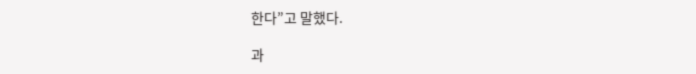한다”고 말했다.

과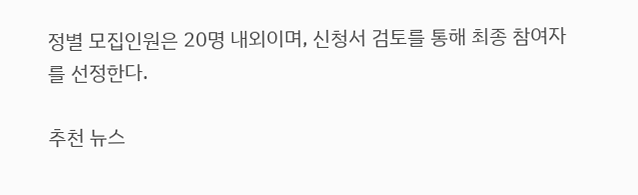정별 모집인원은 20명 내외이며, 신청서 검토를 통해 최종 참여자를 선정한다.

추천 뉴스